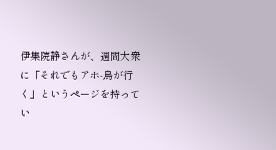伊集院静さんが、週間大衆に「それでもアホ-鳥が行く」というページを持ってい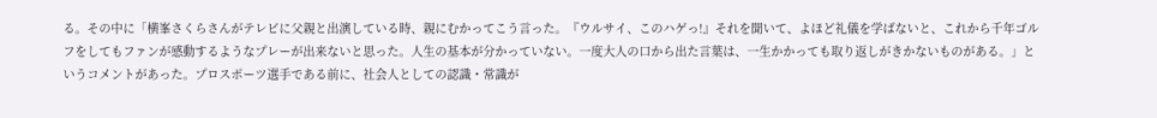る。その中に「横峯さくらさんがテレビに父親と出演している時、親にむかってこう言った。『ウルサイ、このハゲっ!』それを聞いて、よほど礼儀を学ばないと、これから千年ゴルフをしてもファンが感動するようなプレーが出来ないと思った。人生の基本が分かっていない。一度大人の口から出た言葉は、一生かかっても取り返しがきかないものがある。」というコメントがあった。プロスポーツ選手である前に、社会人としての認識・常識が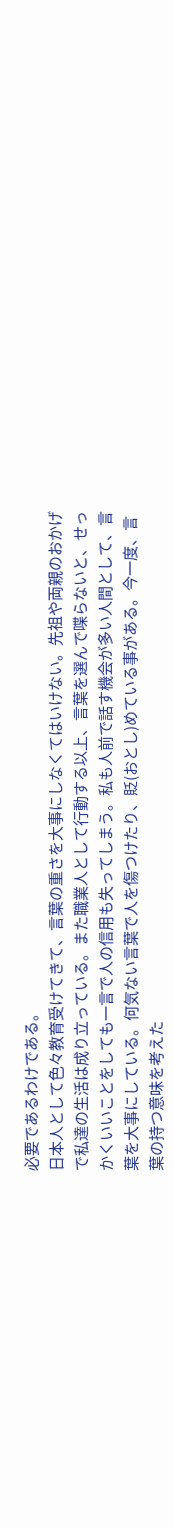必要であるわけである。
日本人として色々教育受けてきて、言葉の重さを大事にしなくてはいけない。先祖や両親のおかげで私達の生活は成り立っている。また職業人として行動する以上、言葉を選んで喋らないと、せっかくいいことをしても一言で人の信用も失ってしまう。私も人前で話す機会が多い人間として、言葉を大事にしている。何気ない言葉で人を傷つけたり、貶(おとし)めている事がある。今一度、言葉の持つ意味を考えた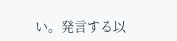い。発言する以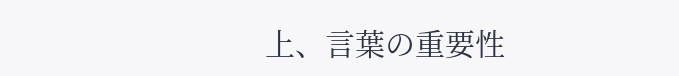上、言葉の重要性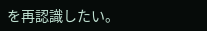を再認識したい。